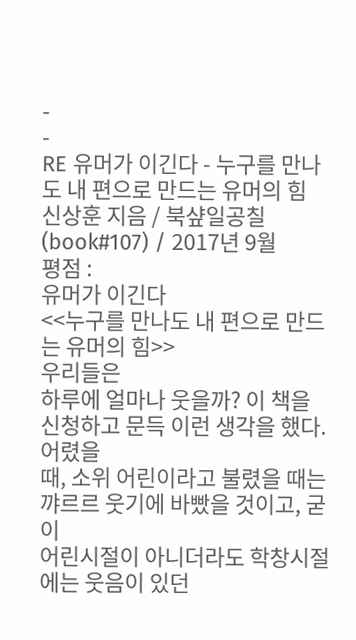-
-
RE 유머가 이긴다 - 누구를 만나도 내 편으로 만드는 유머의 힘
신상훈 지음 / 북샾일공칠(book#107) / 2017년 9월
평점 :
유머가 이긴다
<<누구를 만나도 내 편으로 만드는 유머의 힘>>
우리들은
하루에 얼마나 웃을까? 이 책을 신청하고 문득 이런 생각을 했다. 어렸을
때, 소위 어린이라고 불렸을 때는 꺄르르 웃기에 바빴을 것이고, 굳이
어린시절이 아니더라도 학창시절에는 웃음이 있던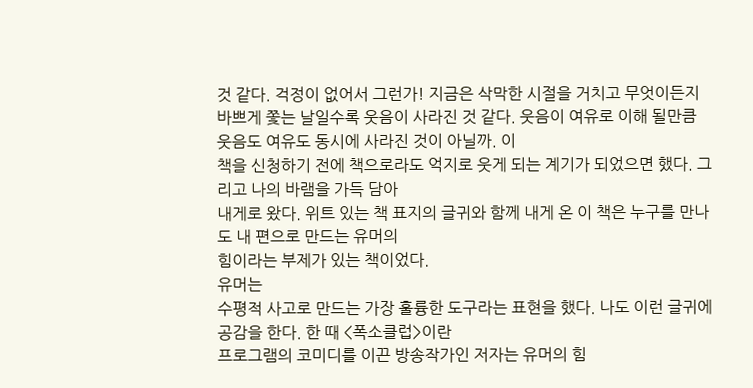것 같다. 걱정이 없어서 그런가! 지금은 삭막한 시절을 거치고 무엇이든지 바쁘게 쫓는 날일수록 웃음이 사라진 것 같다. 웃음이 여유로 이해 될만큼 웃음도 여유도 동시에 사라진 것이 아닐까. 이
책을 신청하기 전에 책으로라도 억지로 웃게 되는 계기가 되었으면 했다. 그리고 나의 바램을 가득 담아
내게로 왔다. 위트 있는 책 표지의 글귀와 함께 내게 온 이 책은 누구를 만나도 내 편으로 만드는 유머의
힘이라는 부제가 있는 책이었다.
유머는
수평적 사고로 만드는 가장 훌륭한 도구라는 표현을 했다. 나도 이런 글귀에 공감을 한다. 한 때 <폭소클럽>이란
프로그램의 코미디를 이끈 방송작가인 저자는 유머의 힘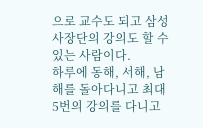으로 교수도 되고 삼성 사장단의 강의도 할 수 있는 사람이다.
하루에 동해, 서해, 남해를 돌아다니고 최대 5번의 강의를 다니고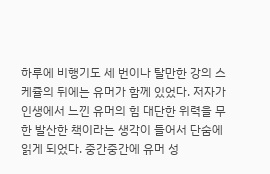하루에 비행기도 세 번이나 탈만한 강의 스케쥴의 뒤에는 유머가 함께 있었다. 저자가 인생에서 느낀 유머의 힘 대단한 위력을 무한 발산한 책이라는 생각이 들어서 단숨에 읽게 되었다. 중간중간에 유머 성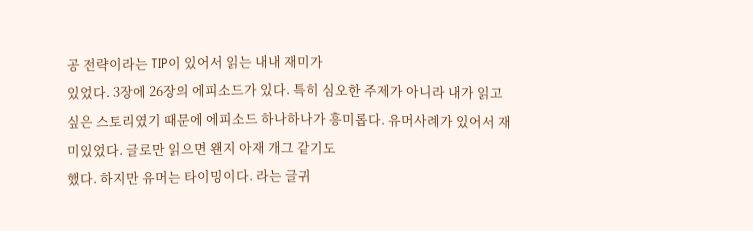공 전략이라는 TIP이 있어서 읽는 내내 재미가
있었다. 3장에 26장의 에피소드가 있다. 특히 심오한 주제가 아니라 내가 읽고 싶은 스토리였기 때문에 에피소드 하나하나가 흥미롭다. 유머사례가 있어서 재미있었다. 글로만 읽으면 왠지 아재 개그 같기도
했다. 하지만 유머는 타이밍이다. 라는 글귀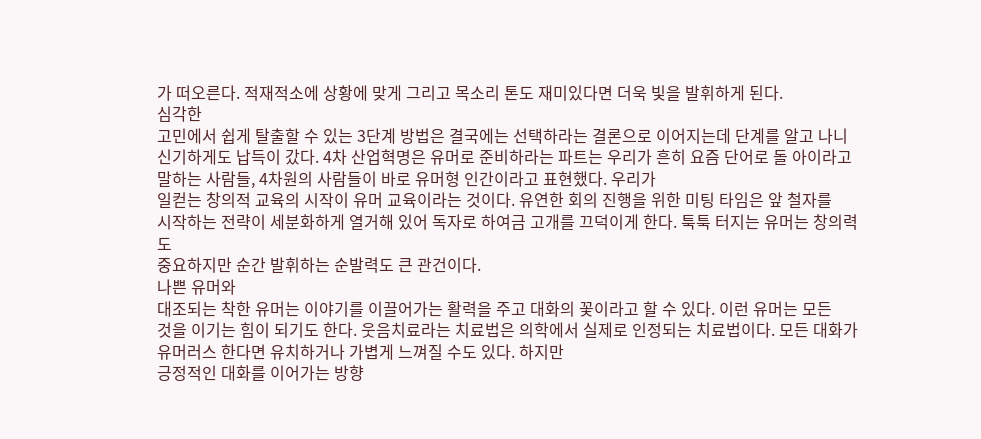가 떠오른다. 적재적소에 상황에 맞게 그리고 목소리 톤도 재미있다면 더욱 빛을 발휘하게 된다.
심각한
고민에서 쉽게 탈출할 수 있는 3단계 방법은 결국에는 선택하라는 결론으로 이어지는데 단계를 알고 나니
신기하게도 납득이 갔다. 4차 산업혁명은 유머로 준비하라는 파트는 우리가 흔히 요즘 단어로 돌 아이라고
말하는 사람들, 4차원의 사람들이 바로 유머형 인간이라고 표현했다. 우리가
일컫는 창의적 교육의 시작이 유머 교육이라는 것이다. 유연한 회의 진행을 위한 미팅 타임은 앞 철자를
시작하는 전략이 세분화하게 열거해 있어 독자로 하여금 고개를 끄덕이게 한다. 툭툭 터지는 유머는 창의력도
중요하지만 순간 발휘하는 순발력도 큰 관건이다.
나쁜 유머와
대조되는 착한 유머는 이야기를 이끌어가는 활력을 주고 대화의 꽃이라고 할 수 있다. 이런 유머는 모든
것을 이기는 힘이 되기도 한다. 웃음치료라는 치료법은 의학에서 실제로 인정되는 치료법이다. 모든 대화가 유머러스 한다면 유치하거나 가볍게 느껴질 수도 있다. 하지만
긍정적인 대화를 이어가는 방향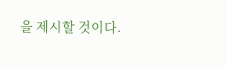을 제시할 것이다.